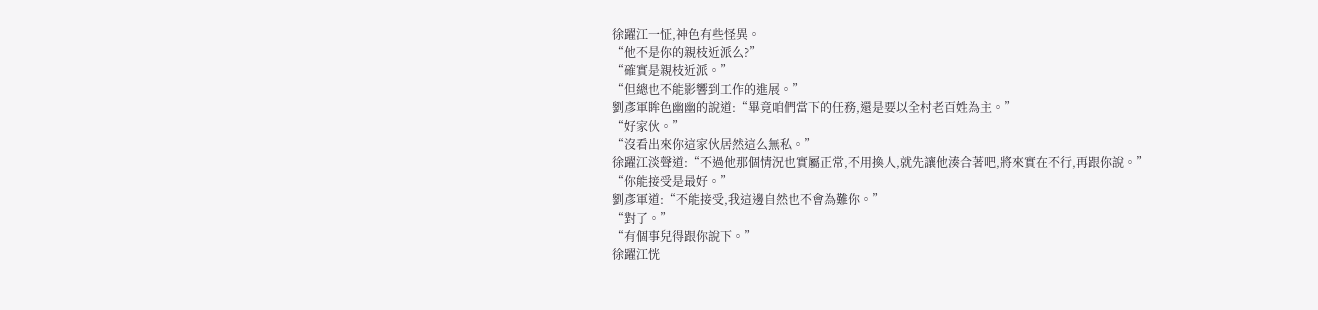徐躍江一怔,神色有些怪異。
“他不是你的親枝近派么?”
“確實是親枝近派。”
“但總也不能影響到工作的進展。”
劉彥軍眸色幽幽的說道:“畢竟咱們當下的任務,還是要以全村老百姓為主。”
“好家伙。”
“沒看出來你這家伙居然這么無私。”
徐躍江淡聲道:“不過他那個情況也實屬正常,不用換人,就先讓他湊合著吧,將來實在不行,再跟你說。”
“你能接受是最好。”
劉彥軍道:“不能接受,我這邊自然也不會為難你。”
“對了。”
“有個事兒得跟你說下。”
徐躍江恍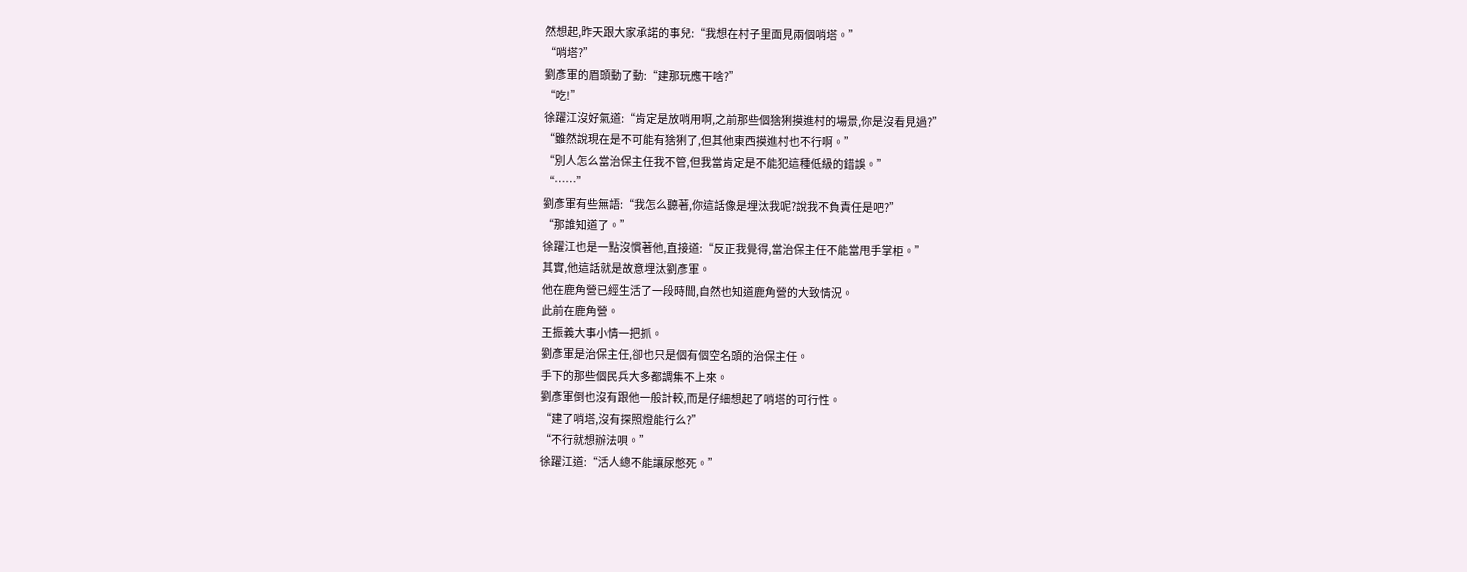然想起,昨天跟大家承諾的事兒:“我想在村子里面見兩個哨塔。”
“哨塔?”
劉彥軍的眉頭動了動:“建那玩應干啥?”
“吃!”
徐躍江沒好氣道:“肯定是放哨用啊,之前那些個猞猁摸進村的場景,你是沒看見過?”
“雖然說現在是不可能有猞猁了,但其他東西摸進村也不行啊。”
“別人怎么當治保主任我不管,但我當肯定是不能犯這種低級的錯誤。”
“……”
劉彥軍有些無語:“我怎么聽著,你這話像是埋汰我呢?說我不負責任是吧?”
“那誰知道了。”
徐躍江也是一點沒慣著他,直接道:“反正我覺得,當治保主任不能當甩手掌柜。”
其實,他這話就是故意埋汰劉彥軍。
他在鹿角營已經生活了一段時間,自然也知道鹿角營的大致情況。
此前在鹿角營。
王振義大事小情一把抓。
劉彥軍是治保主任,卻也只是個有個空名頭的治保主任。
手下的那些個民兵大多都調集不上來。
劉彥軍倒也沒有跟他一般計較,而是仔細想起了哨塔的可行性。
“建了哨塔,沒有探照燈能行么?”
“不行就想辦法唄。”
徐躍江道:“活人總不能讓尿憋死。”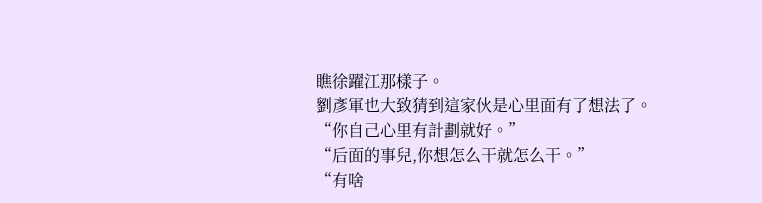瞧徐躍江那樣子。
劉彥軍也大致猜到這家伙是心里面有了想法了。
“你自己心里有計劃就好。”
“后面的事兒,你想怎么干就怎么干。”
“有啥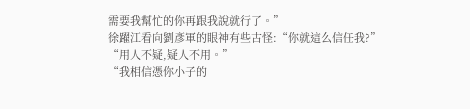需要我幫忙的你再跟我說就行了。”
徐躍江看向劉彥軍的眼神有些古怪:“你就這么信任我?”
“用人不疑,疑人不用。”
“我相信憑你小子的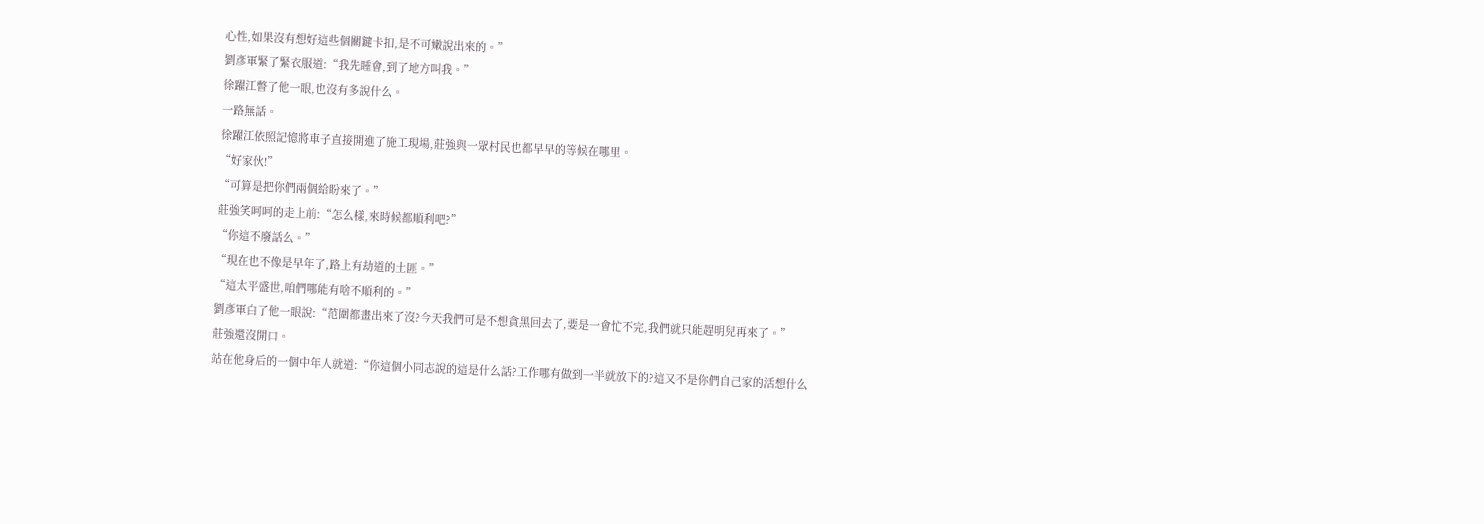心性,如果沒有想好這些個關鍵卡扣,是不可嫩說出來的。”
劉彥軍緊了緊衣服道:“我先睡會,到了地方叫我。”
徐躍江瞥了他一眼,也沒有多說什么。
一路無話。
徐躍江依照記憶將車子直接開進了施工現場,莊強與一眾村民也都早早的等候在哪里。
“好家伙!”
“可算是把你們兩個給盼來了。”
莊強笑呵呵的走上前:“怎么樣,來時候都順利吧?”
“你這不廢話么。”
“現在也不像是早年了,路上有劫道的土匪。”
“這太平盛世,咱們哪能有啥不順利的。”
劉彥軍白了他一眼說:“范圍都畫出來了沒?今天我們可是不想貪黑回去了,要是一會忙不完,我們就只能趕明兒再來了。”
莊強還沒開口。
站在他身后的一個中年人就道:“你這個小同志說的這是什么話?工作哪有做到一半就放下的?這又不是你們自己家的活想什么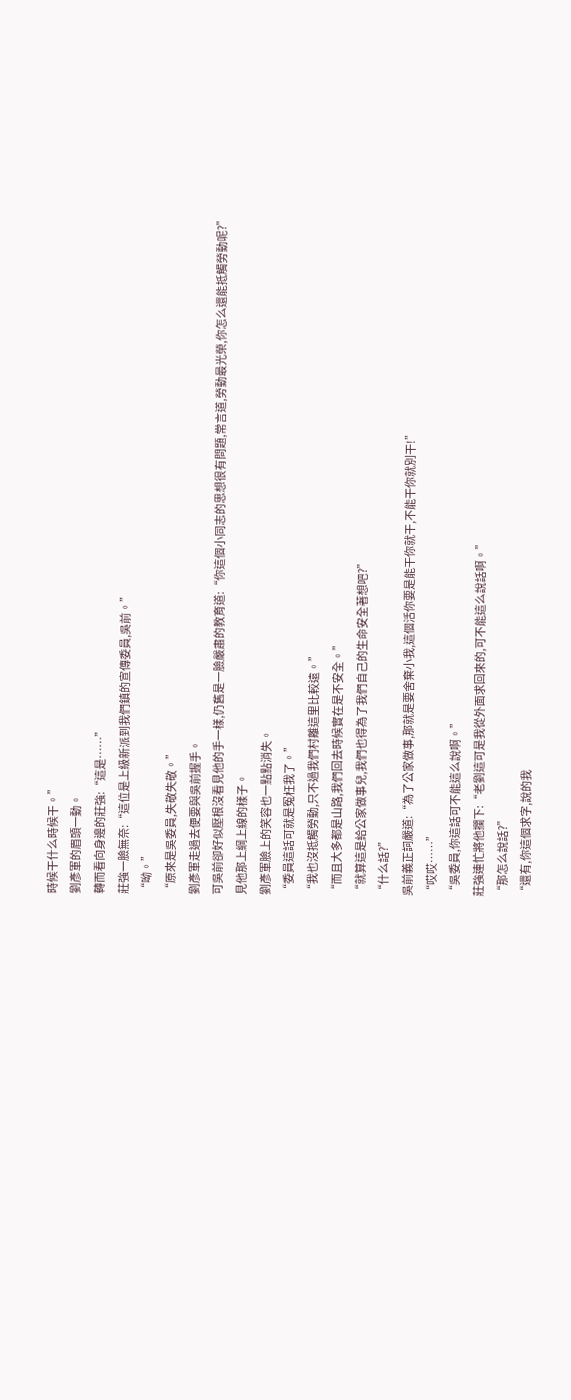時候干什么時候干。”
劉彥軍的眉頭一動。
轉而看向身邊的莊強:“這是……”
莊強一臉無奈:“這位是上級新派到我們鎮的宣傳委員,吳前。”
“呦。”
“原來是吳委員,失敬失敬。”
劉彥軍走過去便要與吳前握手。
可吳前卻好似壓根沒看見他的手一樣,仍舊是一臉嚴肅的教育道:“你這個小同志的思想很有問題,常言道,勞動最光榮,你怎么還能抵觸勞動呢?”
見他那上綱上線的樣子。
劉彥軍臉上的笑容也一點點消失。
“委員這話可就是冤枉我了。”
“我也沒抵觸勞動,只不過我們村離這里比較遠。”
“而且大多都是山路,我們回去時候實在是不安全。”
“就算這是給公家做事兒,我們也得為了我們自己的生命安全著想吧?”
“什么話?”
吳前義正詞嚴道:“為了公家做事,那就是要舍棄小我,這個活你要是能干你就干,不能干你就別干!”
“哎哎……”
“吳委員,你這話可不能這么說啊。”
莊強連忙將他攔下:“老劉這可是我從外面求回來的,可不能這么說話啊。”
“那怎么說話?”
“還有,你這個求字,說的我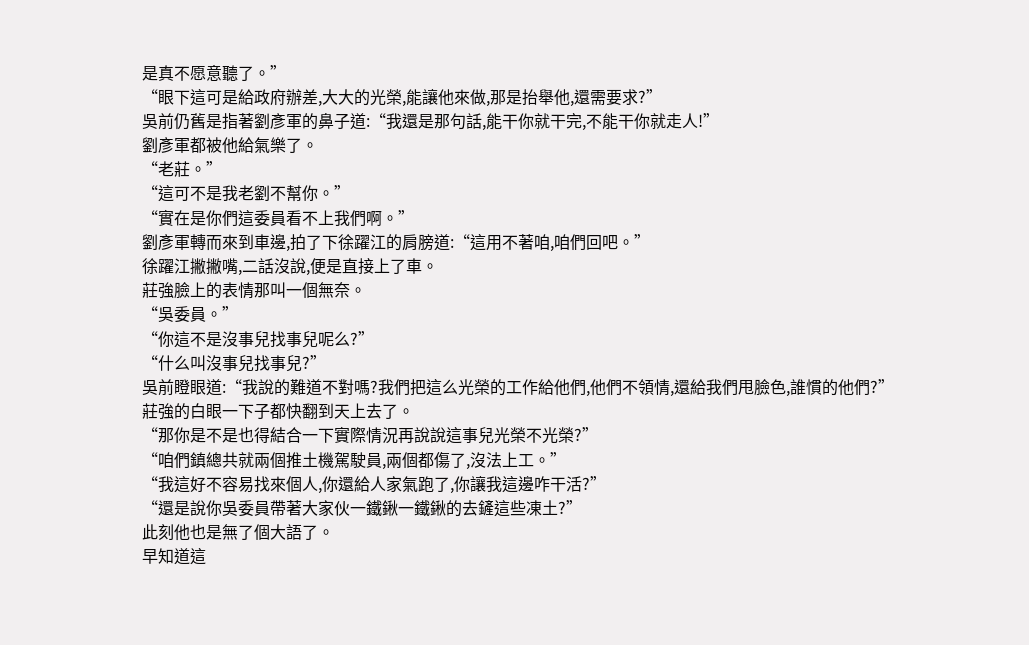是真不愿意聽了。”
“眼下這可是給政府辦差,大大的光榮,能讓他來做,那是抬舉他,還需要求?”
吳前仍舊是指著劉彥軍的鼻子道:“我還是那句話,能干你就干完,不能干你就走人!”
劉彥軍都被他給氣樂了。
“老莊。”
“這可不是我老劉不幫你。”
“實在是你們這委員看不上我們啊。”
劉彥軍轉而來到車邊,拍了下徐躍江的肩膀道:“這用不著咱,咱們回吧。”
徐躍江撇撇嘴,二話沒說,便是直接上了車。
莊強臉上的表情那叫一個無奈。
“吳委員。”
“你這不是沒事兒找事兒呢么?”
“什么叫沒事兒找事兒?”
吳前瞪眼道:“我說的難道不對嗎?我們把這么光榮的工作給他們,他們不領情,還給我們甩臉色,誰慣的他們?”
莊強的白眼一下子都快翻到天上去了。
“那你是不是也得結合一下實際情況再說說這事兒光榮不光榮?”
“咱們鎮總共就兩個推土機駕駛員,兩個都傷了,沒法上工。”
“我這好不容易找來個人,你還給人家氣跑了,你讓我這邊咋干活?”
“還是說你吳委員帶著大家伙一鐵鍬一鐵鍬的去鏟這些凍土?”
此刻他也是無了個大語了。
早知道這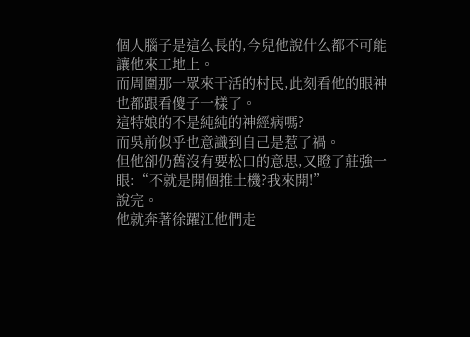個人腦子是這么長的,今兒他說什么都不可能讓他來工地上。
而周圍那一眾來干活的村民,此刻看他的眼神也都跟看傻子一樣了。
這特娘的不是純純的神經病嗎?
而吳前似乎也意識到自己是惹了禍。
但他卻仍舊沒有要松口的意思,又瞪了莊強一眼:“不就是開個推土機?我來開!”
說完。
他就奔著徐躍江他們走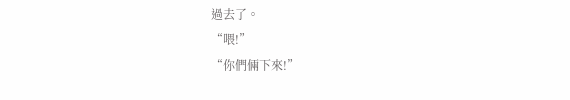過去了。
“喂!”
“你們倆下來!”